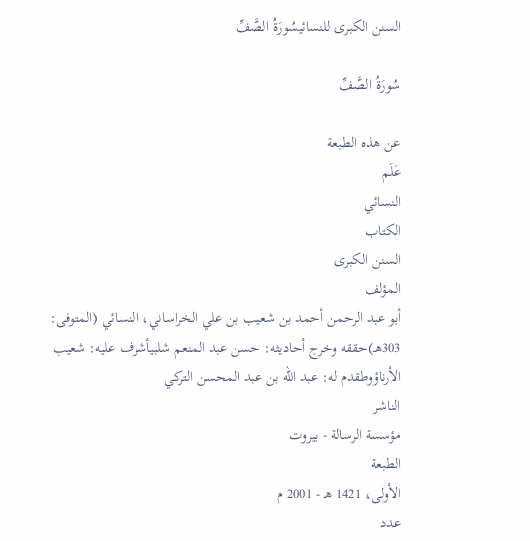السنن الكبرى للنسائيسُورَةُ الصَّفِّ

سُورَةُ الصَّفِّ

عن هذه الطبعة
عَلَم
النسائي
الكتاب
السنن الكبرى
المؤلف
أبو عبد الرحمن أحمد بن شعيب بن علي الخراساني، النسائي (المتوفى: 303هـ)حققه وخرج أحاديثه: حسن عبد المنعم شلبيأشرف عليه: شعيب الأرناؤوطقدم له: عبد الله بن عبد المحسن التركي
الناشر
مؤسسة الرسالة - بيروت
الطبعة
الأولى، 1421 هـ - 2001 م
عدد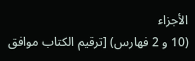الأجزاء
(10 و 2 فهارس) [ترقيم الكتاب موافق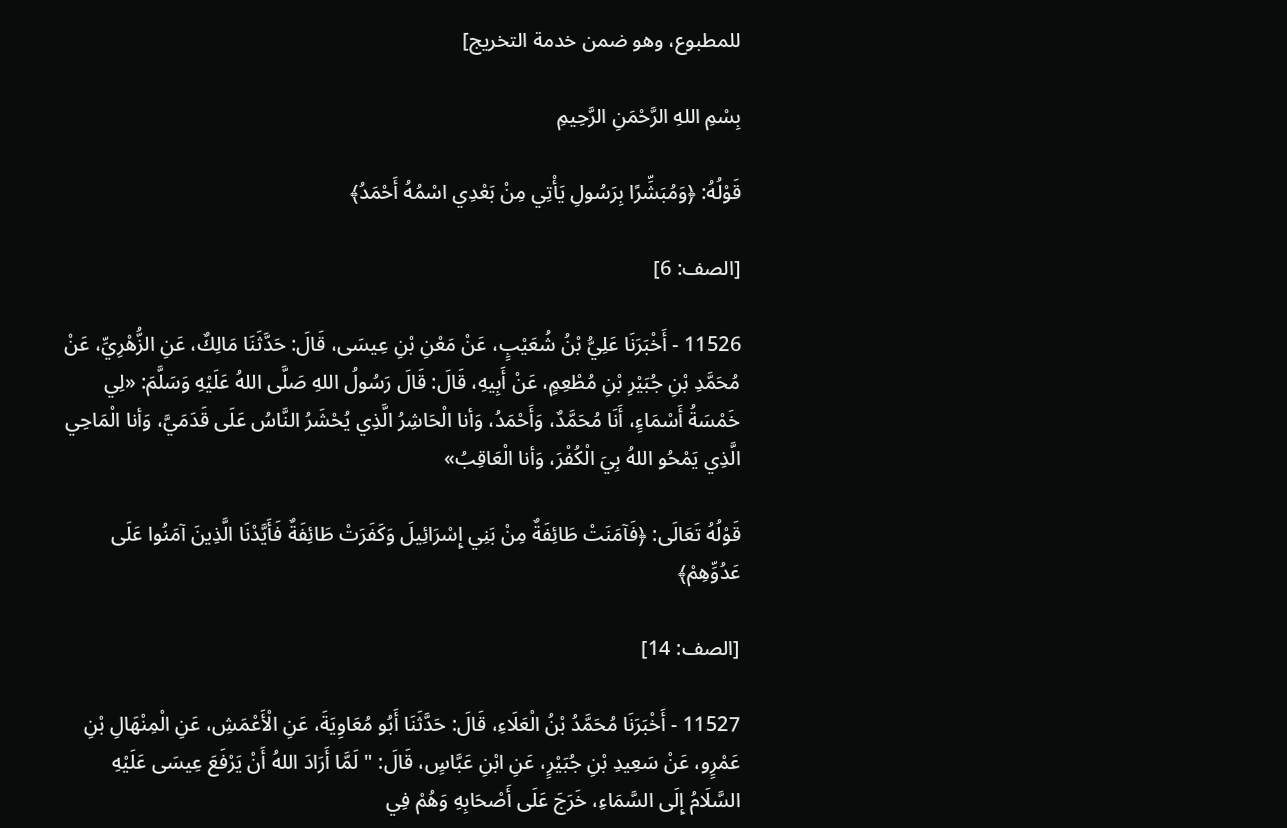للمطبوع، وهو ضمن خدمة التخريج]

بِسْمِ اللهِ الرَّحْمَنِ الرَّحِيمِ

قَوْلُهُ: ﴿وَمُبَشِّرًا بِرَسُولِ يَأْتِي مِنْ بَعْدِي اسْمُهُ أَحْمَدُ﴾

[الصف: 6]

11526 - أَخْبَرَنَا عَلِيُّ بْنُ شُعَيْبٍ، عَنْ مَعْنِ بْنِ عِيسَى، قَالَ: حَدَّثَنَا مَالِكٌ، عَنِ الزُّهْرِيِّ، عَنْ مُحَمَّدِ بْنِ جُبَيْرِ بْنِ مُطْعِمٍ، عَنْ أَبِيهِ، قَالَ: قَالَ رَسُولُ اللهِ صَلَّى اللهُ عَلَيْهِ وَسَلَّمَ: «لِي خَمْسَةُ أَسْمَاءٍ، أَنَا مُحَمَّدٌ، وَأَحْمَدُ، وَأنا الْحَاشِرُ الَّذِي يُحْشَرُ النَّاسُ عَلَى قَدَمَيَّ، وَأنا الْمَاحِي الَّذِي يَمْحُو اللهُ بِيَ الْكُفْرَ، وَأنا الْعَاقِبُ»

قَوْلُهُ تَعَالَى: ﴿فَآمَنَتْ طَائِفَةٌ مِنْ بَنِي إِسْرَائِيلَ وَكَفَرَتْ طَائِفَةٌ فَأَيَّدْنَا الَّذِينَ آمَنُوا عَلَى عَدُوِّهِمْ﴾

[الصف: 14]

11527 - أَخْبَرَنَا مُحَمَّدُ بْنُ الْعَلَاءِ، قَالَ: حَدَّثَنَا أَبُو مُعَاوِيَةَ، عَنِ الْأَعْمَشِ، عَنِ الْمِنْهَالِ بْنِ عَمْرٍو، عَنْ سَعِيدِ بْنِ جُبَيْرٍ، عَنِ ابْنِ عَبَّاسٍ، قَالَ: " لَمَّا أَرَادَ اللهُ أَنْ يَرْفَعَ عِيسَى عَلَيْهِ السَّلَامُ إِلَى السَّمَاءِ، خَرَجَ عَلَى أَصْحَابِهِ وَهُمْ فِي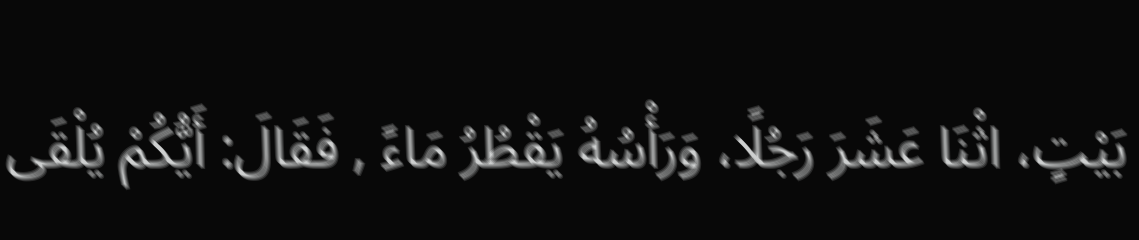بَيْتٍ، اثْنَا عَشَرَ رَجُلًا، وَرَأْسُهُ يَقْطُرُ مَاءً , فَقَالَ: أَيُّكُمْ يُلْقَى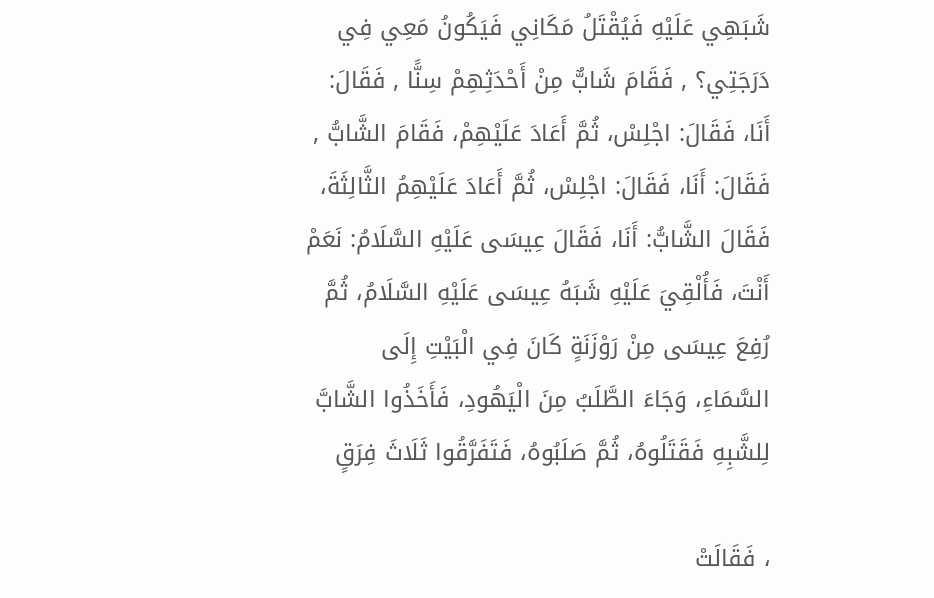شَبَهِي عَلَيْهِ فَيُقْتَلُ مَكَانِي فَيَكُونُ مَعِي فِي دَرَجَتِي؟ , فَقَامَ شَابٌّ مِنْ أَحْدَثِهِمْ سِنًّا , فَقَالَ: أَنَا، فَقَالَ: اجْلِسْ، ثُمَّ أَعَادَ عَلَيْهِمْ، فَقَامَ الشَّابُّ , فَقَالَ: أَنَا، فَقَالَ: اجْلِسْ، ثُمَّ أَعَادَ عَلَيْهِمُ الثَّالِثَةَ، فَقَالَ الشَّابُّ: أَنَا، فَقَالَ عِيسَى عَلَيْهِ السَّلَامُ: نَعَمْ أَنْتَ، فَأُلْقِيَ عَلَيْهِ شَبَهُ عِيسَى عَلَيْهِ السَّلَامُ، ثُمَّ رُفِعَ عِيسَى مِنْ رَوْزَنَةٍ كَانَ فِي الْبَيْتِ إِلَى السَّمَاءِ، وَجَاءَ الطَّلَبُ مِنَ الْيَهُودِ، فَأَخَذُوا الشَّابَّ لِلشَّبِهِ فَقَتَلُوهُ، ثُمَّ صَلَبُوهُ، فَتَفَرَّقُوا ثَلَاثَ فِرَقٍ

، فَقَالَتْ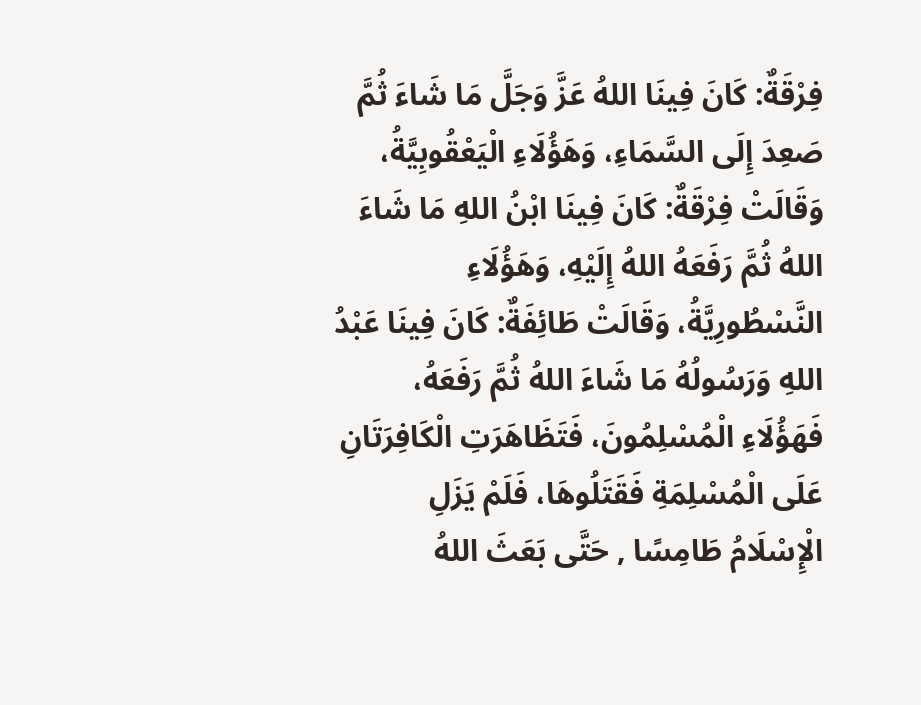فِرْقَةٌ: كَانَ فِينَا اللهُ عَزَّ وَجَلَّ مَا شَاءَ ثُمَّ صَعِدَ إِلَى السَّمَاءِ، وَهَؤُلَاءِ الْيَعْقُوبِيَّةُ، وَقَالَتْ فِرْقَةٌ: كَانَ فِينَا ابْنُ اللهِ مَا شَاءَ اللهُ ثُمَّ رَفَعَهُ اللهُ إِلَيْهِ، وَهَؤُلَاءِ النَّسْطُورِيَّةُ، وَقَالَتْ طَائِفَةٌ: كَانَ فِينَا عَبْدُ اللهِ وَرَسُولُهُ مَا شَاءَ اللهُ ثُمَّ رَفَعَهُ، فَهَؤُلَاءِ الْمُسْلِمُونَ، فَتَظَاهَرَتِ الْكَافِرَتَانِ عَلَى الْمُسْلِمَةِ فَقَتَلُوهَا، فَلَمْ يَزَلِ الْإِسْلَامُ طَامِسًا , حَتَّى بَعَثَ اللهُ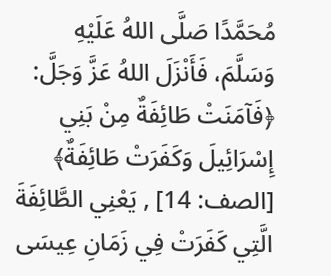مُحَمَّدًا صَلَّى اللهُ عَلَيْهِ وَسَلَّمَ، فَأَنْزَلَ اللهُ عَزَّ وَجَلَّ: ﴿فَآمَنَتْ طَائِفَةٌ مِنْ بَنِي إِسْرَائِيلَ وَكَفَرَتْ طَائِفَةٌ﴾ [الصف: 14] , يَعْنِي الطَّائِفَةَ الَّتِي كَفَرَتْ فِي زَمَانِ عِيسَى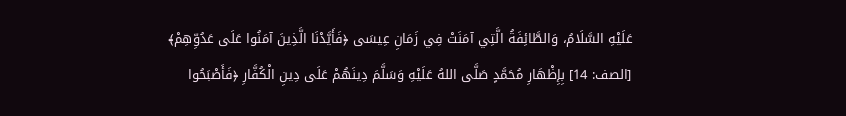عَلَيْهِ السَّلَامُ، وَالطَّائِفَةُ الَّتِي آمَنَتْ فِي زَمَانِ عِيسَى ﴿فَأَيَّدْنَا الَّذِينَ آمَنُوا عَلَى عَدُوِّهِمْ﴾ [الصف: 14] بِإِظْهَارِ مُحَمَّدٍ صَلَّى اللهُ عَلَيْهِ وَسَلَّمَ دِينَهُمْ عَلَى دِينِ الْكُفَّارِ ﴿فَأَصْبَحُوا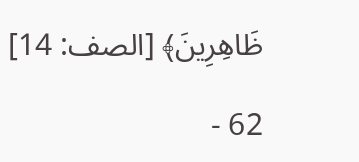ظَاهِرِينَ﴾ [الصف: 14]

62 -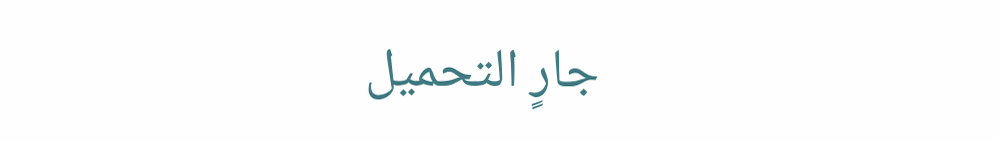جارٍ التحميل